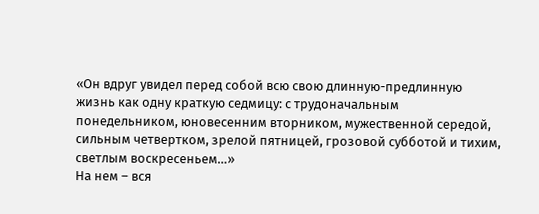«Он вдруг увидел перед собой всю свою длинную-предлинную жизнь как одну краткую седмицу: с трудоначальным понедельником, юновесенним вторником, мужественной середой, сильным четвертком, зрелой пятницей, грозовой субботой и тихим, светлым воскресеньем…»
На нем – вся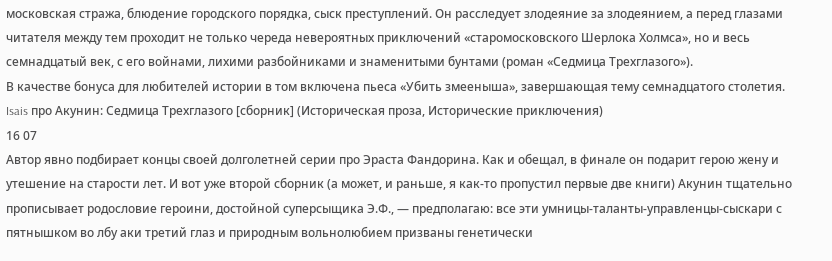московская стража, блюдение городского порядка, сыск преступлений. Он расследует злодеяние за злодеянием, а перед глазами читателя между тем проходит не только череда невероятных приключений «старомосковского Шерлока Холмса», но и весь семнадцатый век, с его войнами, лихими разбойниками и знаменитыми бунтами (роман «Седмица Трехглазого»).
В качестве бонуса для любителей истории в том включена пьеса «Убить змееныша», завершающая тему семнадцатого столетия.
Isais про Акунин: Седмица Трехглазого [сборник] (Историческая проза, Исторические приключения)
16 07
Автор явно подбирает концы своей долголетней серии про Эраста Фандорина. Как и обещал, в финале он подарит герою жену и утешение на старости лет. И вот уже второй сборник (а может, и раньше, я как-то пропустил первые две книги) Акунин тщательно прописывает родословие героини, достойной суперсыщика Э.Ф., — предполагаю: все эти умницы-таланты-управленцы-сыскари с пятнышком во лбу аки третий глаз и природным вольнолюбием призваны генетически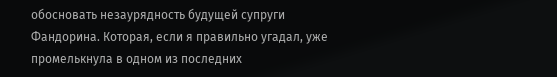обосновать незаурядность будущей супруги Фандорина. Которая, если я правильно угадал, уже промелькнула в одном из последних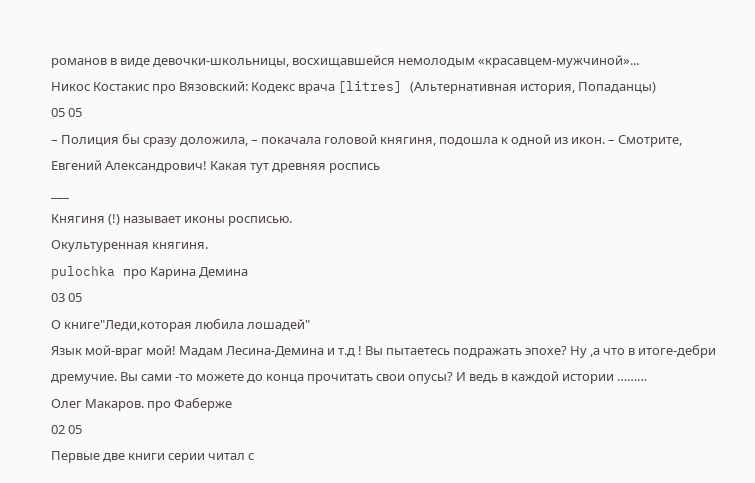романов в виде девочки-школьницы, восхищавшейся немолодым «красавцем-мужчиной»...
Никос Костакис про Вязовский: Кодекс врача [litres] (Альтернативная история, Попаданцы)
05 05
– Полиция бы сразу доложила, – покачала головой княгиня, подошла к одной из икон. – Смотрите, Евгений Александрович! Какая тут древняя роспись
___
Княгиня (!) называет иконы росписью.
Окультуренная княгиня.
pulochka про Карина Демина
03 05
О книге"Леди,которая любила лошадей"
Язык мой-враг мой! Мадам Лесина-Демина и т.д ! Вы пытаетесь подражать эпохе? Ну ,а что в итоге-дебри дремучие. Вы сами -то можете до конца прочитать свои опусы? И ведь в каждой истории ………
Олег Макаров. про Фаберже
02 05
Первые две книги серии читал с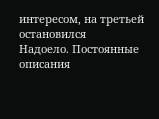интересом, на третьей остановился
Надоело. Постоянные описания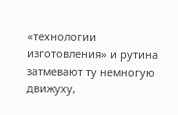«технологии изготовления» и рутина затмевают ту немногую движуху,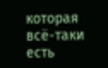которая всё-таки есть